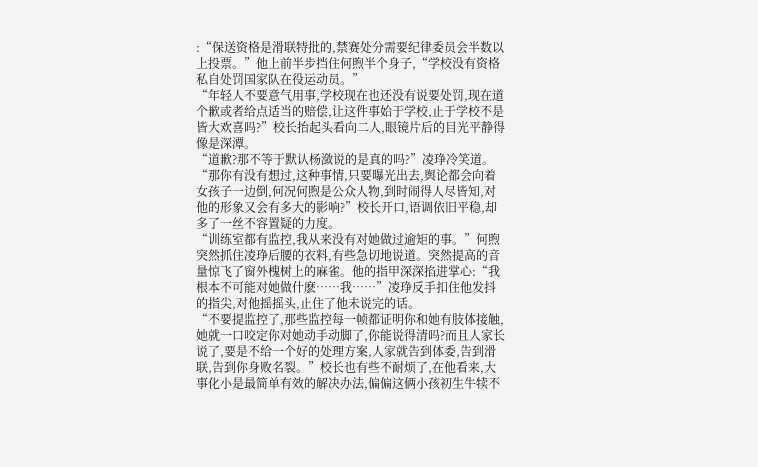:“保送资格是滑联特批的,禁赛处分需要纪律委员会半数以上投票。”他上前半步挡住何煦半个身子,“学校没有资格私自处罚国家队在役运动员。”
“年轻人不要意气用事,学校现在也还没有说要处罚,现在道个歉或者给点适当的赔偿,让这件事始于学校,止于学校不是皆大欢喜吗?”校长抬起头看向二人,眼镜片后的目光平静得像是深潭。
“道歉?那不等于默认杨潋说的是真的吗?”凌琤冷笑道。
“那你有没有想过,这种事情,只要曝光出去,舆论都会向着女孩子一边倒,何况何煦是公众人物,到时闹得人尽皆知,对他的形象又会有多大的影响?”校长开口,语调依旧平稳,却多了一丝不容置疑的力度。
“训练室都有监控,我从来没有对她做过逾矩的事。”何煦突然抓住凌琤后腰的衣料,有些急切地说道。突然提高的音量惊飞了窗外槐树上的麻雀。他的指甲深深掐进掌心:“我根本不可能对她做什麽……我……”凌琤反手扣住他发抖的指尖,对他摇摇头,止住了他未说完的话。
“不要提监控了,那些监控每一帧都证明你和她有肢体接触,她就一口咬定你对她动手动脚了,你能说得清吗?而且人家长说了,要是不给一个好的处理方案,人家就告到体委,告到滑联,告到你身败名裂。”校长也有些不耐烦了,在他看来,大事化小是最简单有效的解决办法,偏偏这俩小孩初生牛犊不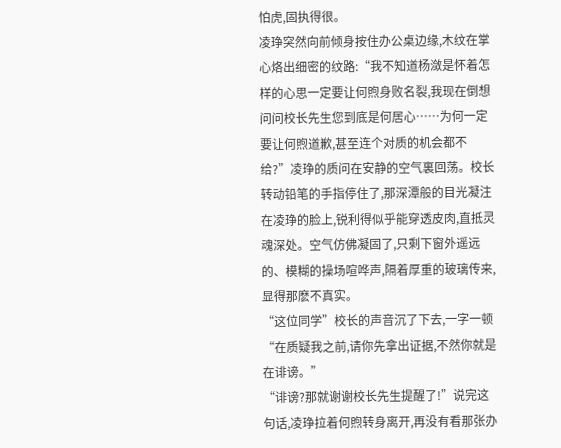怕虎,固执得很。
凌琤突然向前倾身按住办公桌边缘,木纹在掌心烙出细密的纹路:“我不知道杨潋是怀着怎样的心思一定要让何煦身败名裂,我现在倒想问问校长先生您到底是何居心……为何一定要让何煦道歉,甚至连个对质的机会都不给?”凌琤的质问在安静的空气裏回荡。校长转动铅笔的手指停住了,那深潭般的目光凝注在凌琤的脸上,锐利得似乎能穿透皮肉,直抵灵魂深处。空气仿佛凝固了,只剩下窗外遥远的、模糊的操场喧哗声,隔着厚重的玻璃传来,显得那麽不真实。
“这位同学”校长的声音沉了下去,一字一顿“在质疑我之前,请你先拿出证据,不然你就是在诽谤。”
“诽谤?那就谢谢校长先生提醒了!”说完这句话,凌琤拉着何煦转身离开,再没有看那张办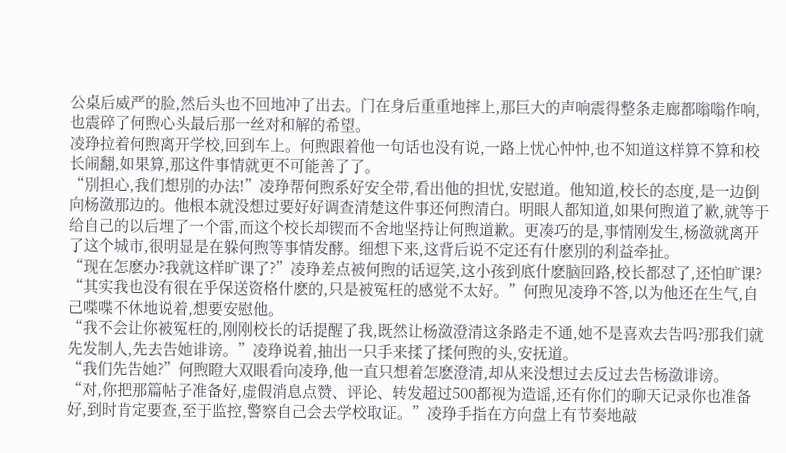公桌后威严的脸,然后头也不回地冲了出去。门在身后重重地摔上,那巨大的声响震得整条走廊都嗡嗡作响,也震碎了何煦心头最后那一丝对和解的希望。
凌琤拉着何煦离开学校,回到车上。何煦跟着他一句话也没有说,一路上忧心忡忡,也不知道这样算不算和校长闹翻,如果算,那这件事情就更不可能善了了。
“別担心,我们想別的办法!”凌琤帮何煦系好安全带,看出他的担忧,安慰道。他知道,校长的态度,是一边倒向杨潋那边的。他根本就没想过要好好调查清楚这件事还何煦清白。明眼人都知道,如果何煦道了歉,就等于给自己的以后埋了一个雷,而这个校长却锲而不舍地坚持让何煦道歉。更凑巧的是,事情刚发生,杨潋就离开了这个城市,很明显是在躲何煦等事情发酵。细想下来,这背后说不定还有什麽別的利益牵扯。
“现在怎麽办?我就这样旷课了?”凌琤差点被何煦的话逗笑,这小孩到底什麽脑回路,校长都怼了,还怕旷课?
“其实我也没有很在乎保送资格什麽的,只是被冤枉的感觉不太好。”何煦见凌琤不答,以为他还在生气,自己喋喋不休地说着,想要安慰他。
“我不会让你被冤枉的,刚刚校长的话提醒了我,既然让杨潋澄清这条路走不通,她不是喜欢去告吗?那我们就先发制人,先去告她诽谤。”凌琤说着,抽出一只手来揉了揉何煦的头,安抚道。
“我们先告她?”何煦瞪大双眼看向凌琤,他一直只想着怎麽澄清,却从来没想过去反过去告杨潋诽谤。
“对,你把那篇帖子准备好,虚假消息点赞、评论、转发超过500都视为造谣,还有你们的聊天记录你也准备好,到时肯定要查,至于监控,警察自己会去学校取证。”凌琤手指在方向盘上有节奏地敲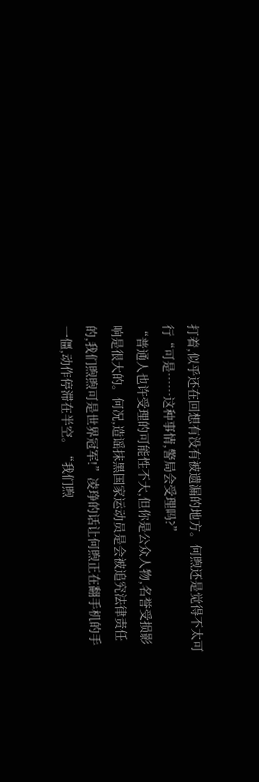打着,似乎还在回想有没有被遗漏的地方。何煦还是觉得不太可行“可是……这种事情,警局会受理吗?”
“普通人也许受理的可能性不大,但你是公众人物,名誉受损影响是很大的。何况,造谣抹黑国家运动员是会被追究法律责任的,我们煦煦可是世界冠军!”凌琤的话让何煦正在翻手机的手一僵,动作停滞在半空。“我们煦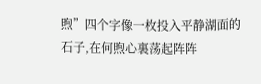煦”四个字像一枚投入平静湖面的石子,在何煦心裏荡起阵阵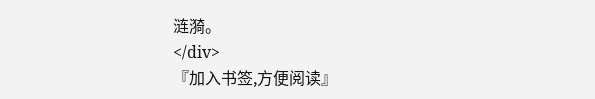涟漪。
</div>
『加入书签,方便阅读』